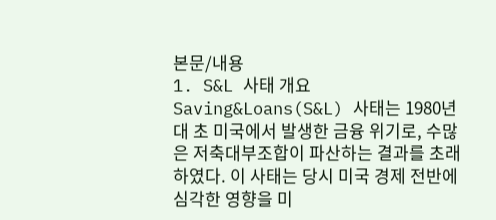본문/내용
1. S&L 사태 개요
Saving&Loans(S&L) 사태는 1980년대 초 미국에서 발생한 금융 위기로, 수많은 저축대부조합이 파산하는 결과를 초래하였다. 이 사태는 당시 미국 경제 전반에 심각한 영향을 미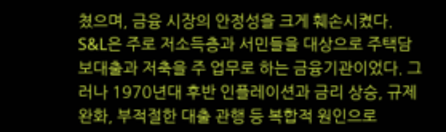쳤으며, 금융 시장의 안정성을 크게 훼손시켰다. S&L은 주로 저소득층과 서민들을 대상으로 주택담보대출과 저축을 주 업무로 하는 금융기관이었다. 그러나 1970년대 후반 인플레이션과 금리 상승, 규제완화, 부적절한 대출 관행 등 복합적 원인으로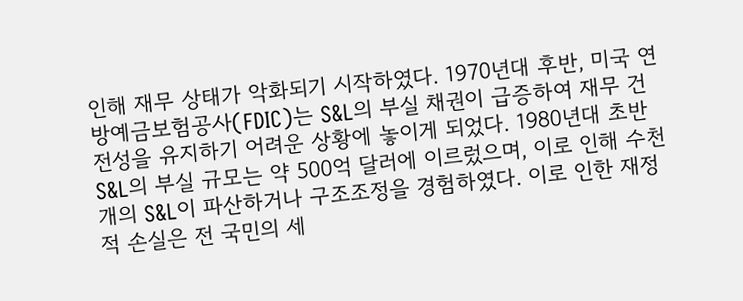인해 재무 상태가 악화되기 시작하였다. 1970년대 후반, 미국 연방예금보험공사(FDIC)는 S&L의 부실 채권이 급증하여 재무 건전성을 유지하기 어려운 상황에 놓이게 되었다. 1980년대 초반 S&L의 부실 규모는 약 500억 달러에 이르렀으며, 이로 인해 수천 개의 S&L이 파산하거나 구조조정을 경험하였다. 이로 인한 재정적 손실은 전 국민의 세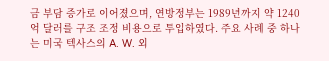금 부담 증가로 이어졌으며, 연방정부는 1989년까지 약 1240억 달러를 구조 조정 비용으로 투입하였다. 주요 사례 중 하나는 미국 텍사스의 A. W. 외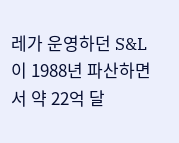레가 운영하던 S&L이 1988년 파산하면서 약 22억 달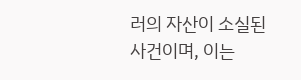러의 자산이 소실된 사건이며, 이는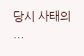당시 사태의 …